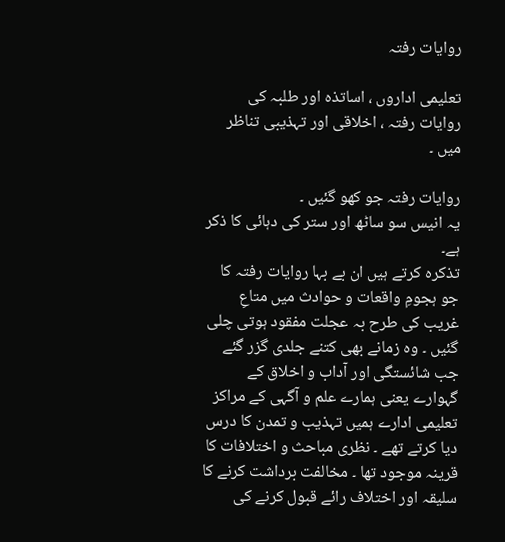روایات رفتہ

تعلیمی اداروں ، اساتذہ اور طلبہ کی روایات رفتہ ، اخلاقی اور تہذیبی تناظر میں ۔

روایات رفتہ جو کھو گئیں ۔
یہ انیس سو ساٹھ اور ستر کی دہائی کا ذکر ہے۔
تذکرہ کرتے ہیں ان بے بہا روایات رفتہ کا جو ہجومِ واقعات و حوادث میں متاعِ غریب کی طرح بہ عجلت مفقود ہوتی چلی گئیں ۔ وہ زمانے بھی کتنے جلدی گزر گئے جب شائستگی اور آداب و اخلاق کے گہوارے یعنی ہمارے علم و آگہی کے مراکز تعلیمی ادارے ہمیں تہذیب و تمدن کا درس دیا کرتے تھے ۔ نظری مباحث و اختلافات کا قرینہ موجود تھا ۔ مخالفت برداشت کرنے کا سلیقہ اور اختلاف رائے قبول کرنے کی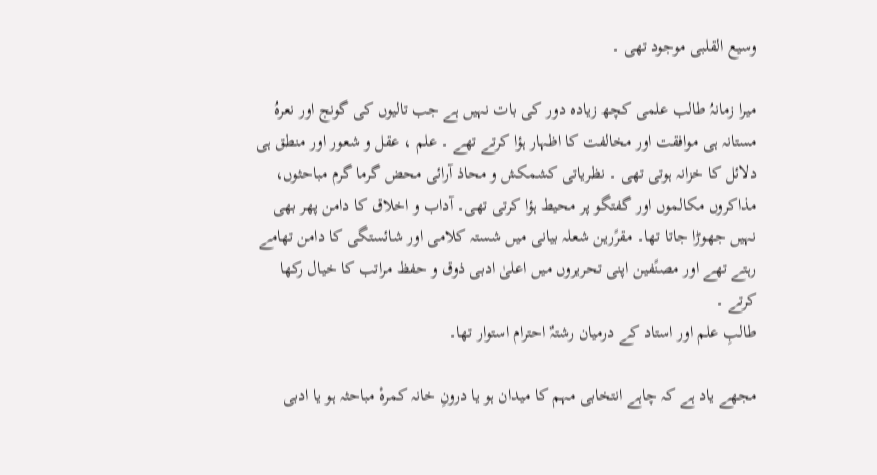وسیع القلبی موجود تھی ۔

میرا زمانہُ طالب علمی کچھ زیادہ دور کی بات نہیں ہے جب تالیوں کی گونج اور نعرہُ مستانہ ہی موافقت اور مخالفت کا اظہار ہؤا کرتے تھے ۔ علم ، عقل و شعور اور منطق ہی دلائل کا خزانہ ہوتی تھی ۔ نظریاتی کشمکش و محاذ آرائی محض گرما گرم مباحثوں، مذاکروں مکالموں اور گفتگو پر محیط ہؤا کرتی تھی۔ آداب و اخلاق کا دامن پھر بھی نہیں جھوڑا جاتا تھا۔ مقرًرین شعلہ بیانی میں شستہ کلامی اور شائستگی کا دامن تھامے رہتے تھے اور مصنًفین اپنی تحریروں میں اعلیٰ ادبی ذوق و حفظ مراتب کا خیال رکھا کرتے ۔
طالبِ علم اور استاد کے درمیان رشتہٌ احترام استوار تھا۔

مجھے یاد ہے کہ چاہے انتخابی مہم کا میدان ہو یا درونِ خانہ کمرہْ مباحثہ ہو یا ادبی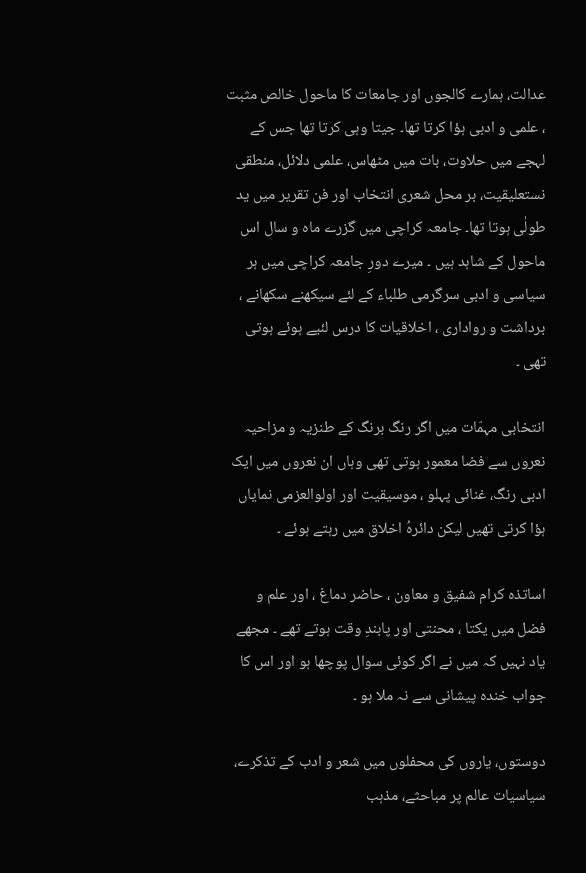عدالت، ہمارے کالجوں اور جامعات کا ماحول خالص مثبت ، علمی و ادبی ہؤا کرتا تھا۔ جیتا وہی کرتا تھا جس کے لہجے میں حلاوت، بات میں مٹھاس، علمی دلائل، منطقی نستعلیقیت، بر محل شعری انتخاب اور فن تقریر میں ید طولٰی ہوتا تھا۔ جامعہ کراچی میں گزرے ماہ و سال اس ماحول کے شاہد ہیں ۔ میرے دورِ جامعہ کراچی میں ہر سیاسی و ادبی سرگرمی طلباء کے لئے سیکھنے سکھانے ، برداشت و رواداری ، اخلاقیات کا درس لئیے ہوئے ہوتی تھی ۔

انتخابی مہمّات میں اگر رنگ برنگ کے طنزیہ و مزاحیہ نعروں سے فضا معمور ہوتی تھی وہاں ان نعروں میں ایک ادبی رنگ، غنائی پہلو ، موسیقیت اور اولوالعزمی نمایاں ہؤا کرتی تھیں لیکن دائرہُ اخلاق میں رہتے ہوئے ۔

اساتذہ کرام شفیق و معاون ، حاضر دماغ ، اور علم و فضل میں یکتا ، محنتی اور پابندِ وقت ہوتے تھے ۔ مجھے یاد نہیں کہ میں نے اگر کوئی سوال پوچھا ہو اور اس کا جواب خندہ پیشانی سے نہ ملا ہو ۔

دوستوں، یاروں کی محفلوں میں شعر و ادب کے تذکرے، سیاسیات عالم پر مباحثے، مذہب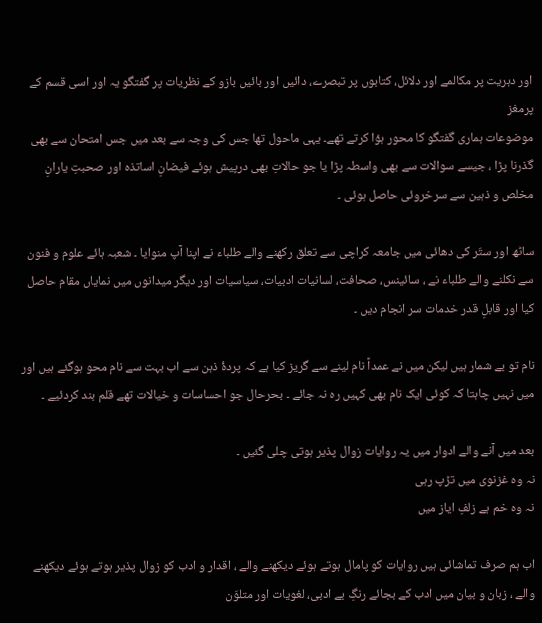اور دہریت پر مکالمے اور دلائل، کتابوں پر تبصرے، دائیں اور بائیں بازو کے نظریات پر گفتگو یہ اور اسی قسم کے پرمغز
موضوعات ہماری گفتگو کا محور ہؤا کرتے تھے۔ یہی ماحول تھا جس کی وجہ سے بعد میں جس امتحان سے بھی گذرنا پڑا ، جیسے سوالات سے بھی واسطہ پڑا یا جو حالاتِ بھی درپیش ہوئے فیضانِ اساتذہ اور صحبتِ یارانِ مخلص و ذہین سے سرخروئی حاصل ہوئی ۔

ساٹھ اور ستّر کی دھائی میں جامعہ کراچی سے تعلق رکھنے والے طلباء نے اپنا آپ منوایا ۔ شعبہ ہائے علوم و فنون سے نکلنے والے طلباء نے ، سائینس، صحافت، لسانیات ادبیات، سیاسیات اور دیگر میدانوں میں نمایاں مقام حاصل کیا اور قابلِ قدر خدمات سر انجام دیں ۔

نام تو بے شمار ہیں لیکن میں نے عمداً نام لینے سے گریز کیا ہے کہ پردۂ ذہن سے اب بہت سے نام محو ہوگئے ہیں اور میں نہیں چاہتا کہ کوئی ایک نام بھی کہیں رہ نہ جائے ۔ بحرحال جو احساسات و خیالات تھے قلم بند کردئیے ۔

بعد میں آنے والے ادوار میں یہ روایات زوال پذیر ہوتی چلی گئیں ۔
نہ وہ غزنوی میں تڑپ رہی
نہ وہ خم ہے زلفِ ایاز میں

اب ہم صرف تماشائی ہیں روایات کو پامال ہوتے ہوئے دیکھنے والے ، اقدار و ادب کو زوال پذیر ہوتے ہوئے دیکھنے والے ، زبان و بیان میں ادب کے بجائے رنگِ بے ادبی، لغویات اور متلوّن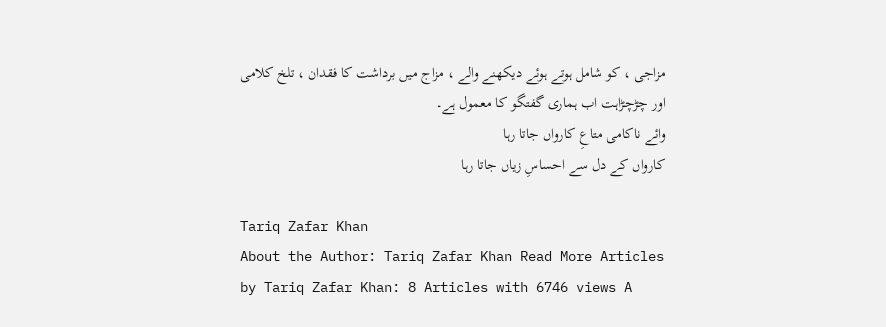مزاجی ، کو شامل ہوتے ہوئے دیکھنے والے ، مزاج میں برداشت کا فقدان ، تلخ کلامی اور چڑچڑاہت اب ہماری گفتگو کا معمول ہے۔
وائے ناکامی متاعِ کارواں جاتا رہا
کارواں کے دل سے احساسِ زیاں جاتا رہا

Tariq Zafar Khan
About the Author: Tariq Zafar Khan Read More Articles by Tariq Zafar Khan: 8 Articles with 6746 views A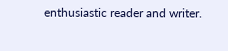enthusiastic reader and writer.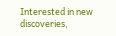Interested in new discoveries,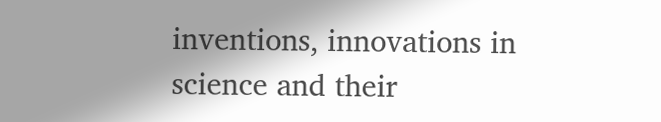inventions, innovations in science and their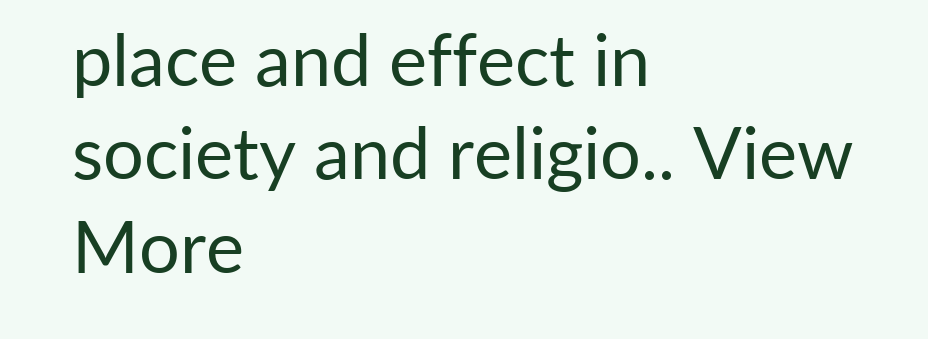place and effect in society and religio.. View More